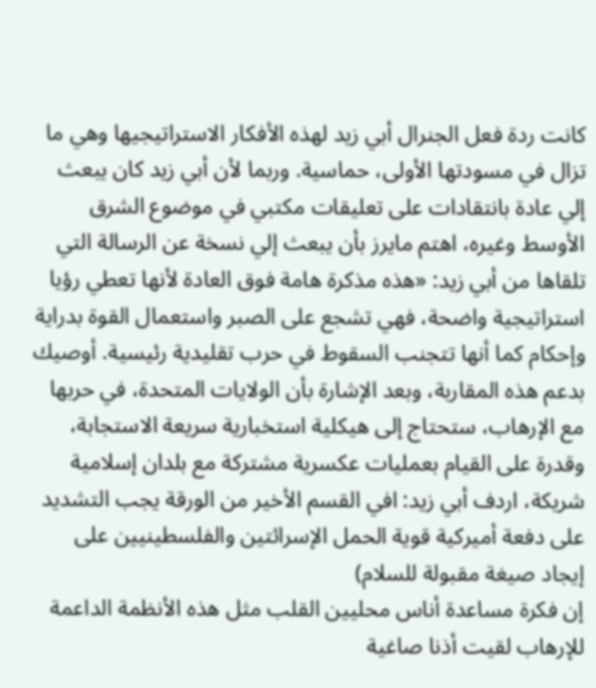كانت ردة فعل الجنرال أبي زيد لهذه الأفكار الاستراتيجيها وهي ما تزال في مسودتها الأولى، حماسية. وربما لأن أبي زيد كان يبعث إلي عادة بانتقادات على تعليقات مكتبي في موضوع الشرق الأوسط وغيره، اهتم مايرز بأن يبعث إلي نسخة عن الرسالة التي تلقاها من أبي زيد: «هذه مذكرة هامة فوق العادة لأنها تعطي رؤيا استراتيجية واضحة، فهي تشجع على الصبر واستعمال القوة بدراية وإحكام كما أنها تتجنب السقوط في حرب تقليدية رئيسية. أوصيك بدعم هذه المقاربة، وبعد الإشارة بأن الولايات المتحدة، في حربها مع الإرهاب، ستحتاج إلى هيكلية استخبارية سريعة الاستجابة، وقدرة على القيام بعمليات عكسرية مشتركة مع بلدان إسلامية شريكة، اردف أبي زيد: افي القسم الأخير من الورقة يجب التشديد على دفعة أميركية قوية الحمل الإسرائتين والفلسطينيين على إيجاد صيغة مقبولة للسلام)
إن فكرة مساعدة أناس محليين القلب مثل هذه الأنظمة الداعمة للإرهاب لقيت أذنا صاغية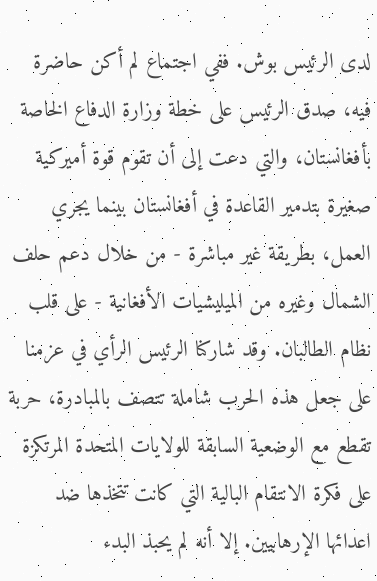لدى الرئيس بوش. ففي اجتماع لم أكن حاضرة فيه، صدق الرئيس على خطة وزارة الدفاع الخاصة بأفغانستان، والتي دعت إلى أن تقوم قوة أميركية صغيرة بتدمير القاعدة في أفغانستان بينما يجري العمل، بطريقة غير مباشرة - من خلال دعم حلف الشمال وغيره من الميليشيات الأفغانية - على قلب نظام الطالبان. وقد شاركنا الرئيس الرأي في عزمنا على جعل هذه الحرب شاملة تتصف بالمبادرة، حربة تقطع مع الوضعية السابقة للولايات المتحدة المرتكزة على فكرة الانتقام البالية التي كانت تتخذها ضد اعدائها الإرهابيين. إلا أنه لم يحبذ البدء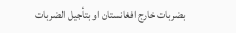بضربات خارج افغانستان او بتأجيل الضربات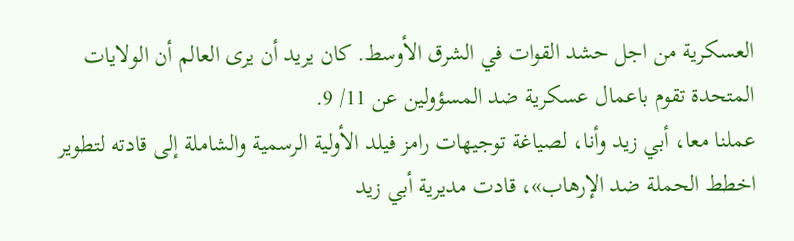العسكرية من اجل حشد القوات في الشرق الأوسط. كان يريد أن يرى العالم أن الولايات المتحدة تقوم باعمال عسكرية ضد المسؤولين عن 11/ 9.
عملنا معا، أبي زيد وأنا، لصياغة توجيهات رامز فيلد الأولية الرسمية والشاملة إلى قادته لتطوير اخطط الحملة ضد الإرهاب»، قادت مديرية أبي زيد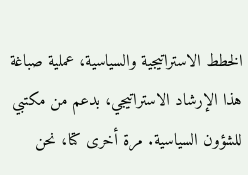الخطط الاستراتيجية والسياسية، عملية صباغة هذا الإرشاد الاستراتيجي، بدعم من مكتبي للشؤون السياسية. مرة أخرى كتا، نحن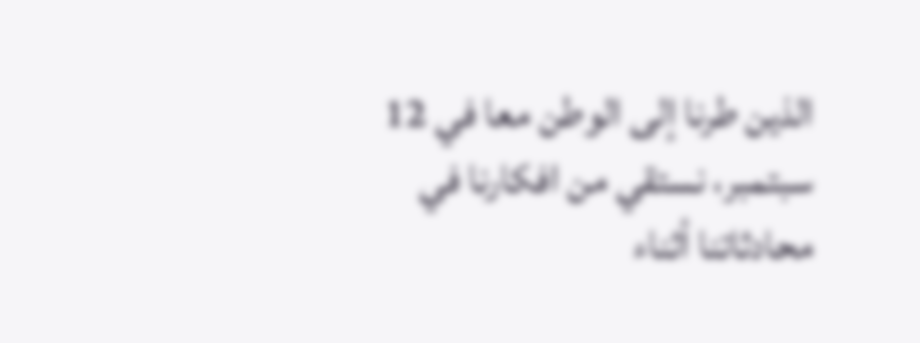الذين طرنا إلى الوطن معا في 12 سبتمبر، نستقي من افکارنا في محادثاتنا أثناء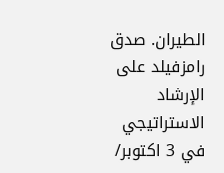الطيران. صدق رامزفيلد على الإرشاد الاستراتيجي في 3 اکتوبر/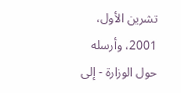تشرين الأول، 2001، وأرسله حول الوزارة - إلى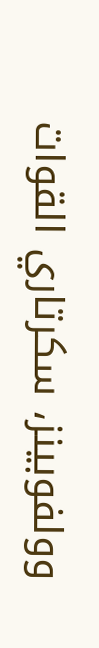وولفوبينز، سکرتاري القوات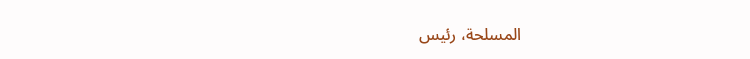المسلحة، رئيس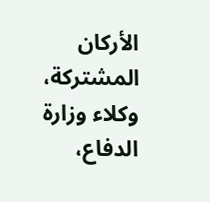الأركان المشتركة، وكلاء وزارة الدفاع،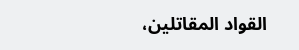القواد المقاتلين،